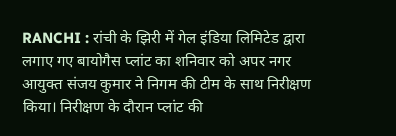RANCHI : रांची के झिरी में गेल इंडिया लिमिटेड द्वारा लगाए गए बायोगैस प्लांट का शनिवार को अपर नगर आयुक्त संजय कुमार ने निगम की टीम के साथ निरीक्षण किया। निरीक्षण के दौरान प्लांट की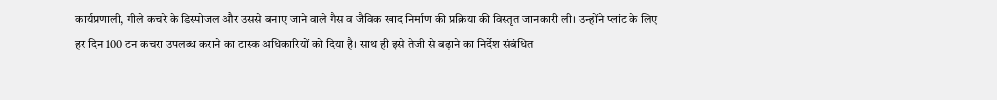कार्यप्रणाली, गीले कचरे के डिस्पोजल और उससे बनाए जाने वाले गैस व जैविक खाद निर्माण की प्रक्रिया की विस्तृत जानकारी ली। उन्होंने प्लांट के लिए हर दिन 100 टन कचरा उपलब्ध कराने का टास्क अधिकारियों को दिया है। साथ ही इसे तेजी से बढ़ाने का निर्देश संबंधित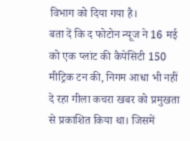विभाग को दिया गया है।
बता दें कि द फोटोन न्यूज ने 16 मई को एक प्लांट की कैपेसिटी 150 मीट्रिक टन की, निगम आधा भी नहीं दे रहा गीला कचरा खबर को प्रमुखता से प्रकाशित किया था। जिसमें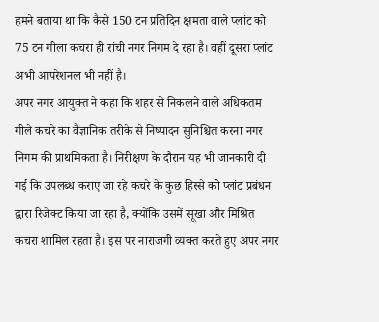हमने बताया था कि कैसे 150 टन प्रतिदिन क्षमता वाले प्लांट को 75 टन गीला कचरा ही रांची नगर निगम दे रहा है। वहीं दूसरा प्लांट अभी आपरेशनल भी नहीं है।
अपर नगर आयुक्त ने कहा कि शहर से निकलने वाले अधिकतम गीले कचरे का वैज्ञानिक तरीके से निष्पादन सुनिश्चित करना नगर निगम की प्राथमिकता है। निरीक्षण के दौरान यह भी जानकारी दी गई कि उपलब्ध कराए जा रहे कचरे के कुछ हिस्से को प्लांट प्रबंधन द्वारा रिजेक्ट किया जा रहा है, क्योंकि उसमें सूखा और मिश्रित कचरा शामिल रहता है। इस पर नाराजगी व्यक्त करते हुए अपर नगर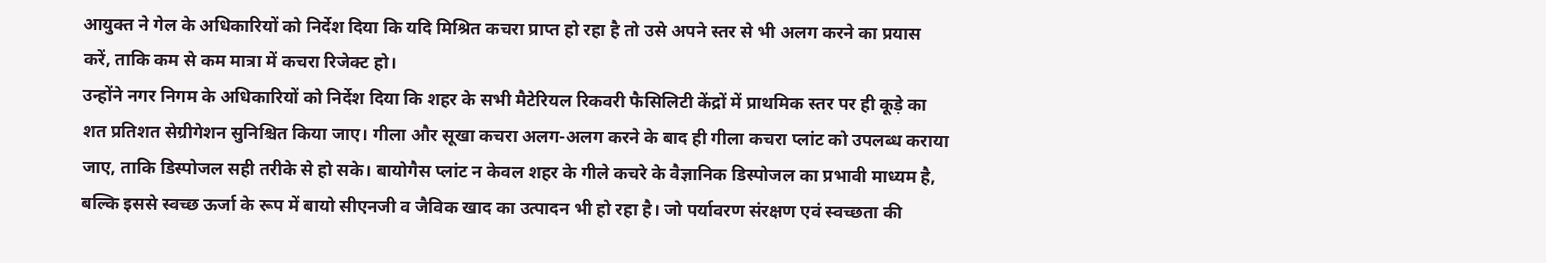आयुक्त ने गेल के अधिकारियों को निर्देश दिया कि यदि मिश्रित कचरा प्राप्त हो रहा है तो उसे अपने स्तर से भी अलग करने का प्रयास करें, ताकि कम से कम मात्रा में कचरा रिजेक्ट हो।
उन्होंने नगर निगम के अधिकारियों को निर्देश दिया कि शहर के सभी मैटेरियल रिकवरी फैसिलिटी केंद्रों में प्राथमिक स्तर पर ही कूड़े का शत प्रतिशत सेग्रीगेशन सुनिश्चित किया जाए। गीला और सूखा कचरा अलग-अलग करने के बाद ही गीला कचरा प्लांट को उपलब्ध कराया जाए, ताकि डिस्पोजल सही तरीके से हो सके। बायोगैस प्लांट न केवल शहर के गीले कचरे के वैज्ञानिक डिस्पोजल का प्रभावी माध्यम है, बल्कि इससे स्वच्छ ऊर्जा के रूप में बायो सीएनजी व जैविक खाद का उत्पादन भी हो रहा है। जो पर्यावरण संरक्षण एवं स्वच्छता की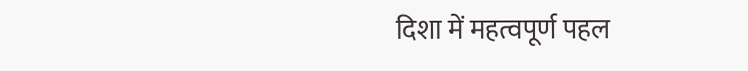दिशा में महत्वपूर्ण पहल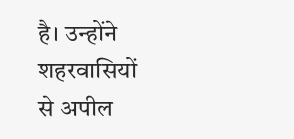है। उन्होंने शहरवासियों से अपील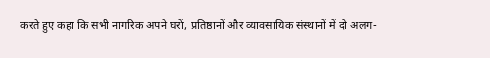करते हुए कहा कि सभी नागरिक अपने घरों, प्रतिष्ठानों और व्यावसायिक संस्थानों में दो अलग-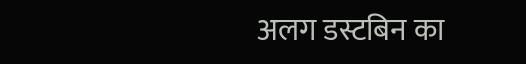अलग डस्टबिन का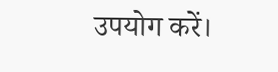उपयोग करें।